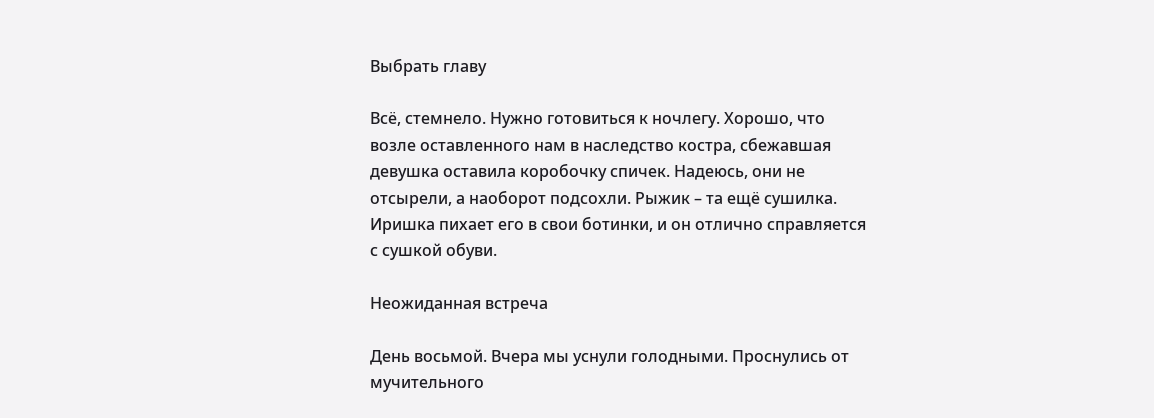Выбрать главу

Всё, стемнело. Нужно готовиться к ночлегу. Хорошо, что возле оставленного нам в наследство костра, сбежавшая девушка оставила коробочку спичек. Надеюсь, они не отсырели, а наоборот подсохли. Рыжик – та ещё сушилка. Иришка пихает его в свои ботинки, и он отлично справляется с сушкой обуви.

Неожиданная встреча

День восьмой. Вчера мы уснули голодными. Проснулись от мучительного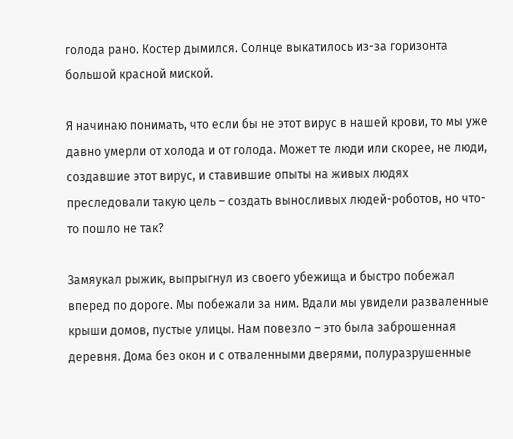голода рано. Костер дымился. Солнце выкатилось из-за горизонта большой красной миской.

Я начинаю понимать, что если бы не этот вирус в нашей крови, то мы уже давно умерли от холода и от голода. Может те люди или скорее, не люди, создавшие этот вирус, и ставившие опыты на живых людях преследовали такую цель – создать выносливых людей-роботов, но что-то пошло не так?

Замяукал рыжик, выпрыгнул из своего убежища и быстро побежал вперед по дороге. Мы побежали за ним. Вдали мы увидели разваленные крыши домов, пустые улицы. Нам повезло – это была заброшенная деревня. Дома без окон и с отваленными дверями, полуразрушенные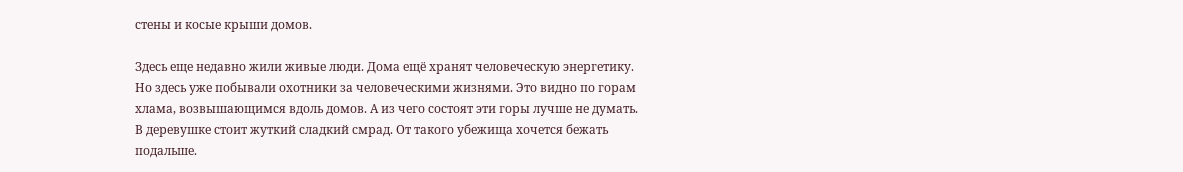стены и косые крыши домов.

Здесь еще недавно жили живые люди. Дома ещё хранят человеческую энергетику. Но здесь уже побывали охотники за человеческими жизнями. Это видно по горам хлама, возвышающимся вдоль домов. А из чего состоят эти горы лучше не думать. В деревушке стоит жуткий сладкий смрад. От такого убежища хочется бежать подальше.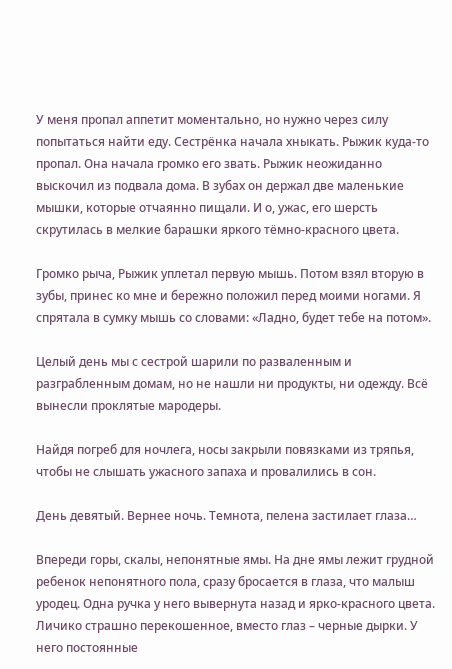У меня пропал аппетит моментально, но нужно через силу попытаться найти еду. Сестрёнка начала хныкать. Рыжик куда-то пропал. Она начала громко его звать. Рыжик неожиданно выскочил из подвала дома. В зубах он держал две маленькие мышки, которые отчаянно пищали. И о, ужас, его шерсть скрутилась в мелкие барашки яркого тёмно-красного цвета.

Громко рыча, Рыжик уплетал первую мышь. Потом взял вторую в зубы, принес ко мне и бережно положил перед моими ногами. Я спрятала в сумку мышь со словами: «Ладно, будет тебе на потом».

Целый день мы с сестрой шарили по разваленным и разграбленным домам, но не нашли ни продукты, ни одежду. Всё вынесли проклятые мародеры.

Найдя погреб для ночлега, носы закрыли повязками из тряпья, чтобы не слышать ужасного запаха и провалились в сон.

День девятый. Вернее ночь. Темнота, пелена застилает глаза…

Впереди горы, скалы, непонятные ямы. На дне ямы лежит грудной ребенок непонятного пола, сразу бросается в глаза, что малыш уродец. Одна ручка у него вывернута назад и ярко-красного цвета. Личико страшно перекошенное, вместо глаз – черные дырки. У него постоянные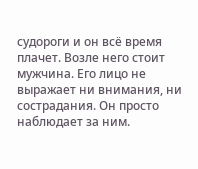судороги и он всё время плачет. Возле него стоит мужчина. Его лицо не выражает ни внимания, ни сострадания. Он просто наблюдает за ним.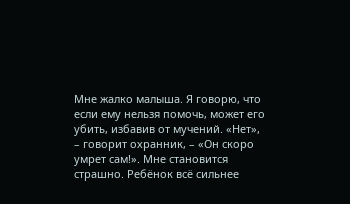Мне жалко малыша. Я говорю, что если ему нельзя помочь, может его убить, избавив от мучений. «Нет», – говорит охранник, – «Он скоро умрет сам!». Мне становится страшно. Ребёнок всё сильнее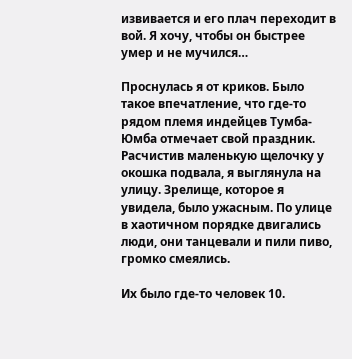извивается и его плач переходит в вой. Я хочу, чтобы он быстрее умер и не мучился…

Проснулась я от криков. Было такое впечатление, что где-то рядом племя индейцев Тумба-Юмба отмечает свой праздник. Расчистив маленькую щелочку у окошка подвала, я выглянула на улицу. Зрелище, которое я увидела, было ужасным. По улице в хаотичном порядке двигались люди, они танцевали и пили пиво, громко смеялись.

Их было где-то человек 10.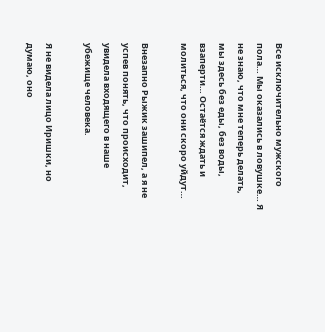Все исключительно мужского пола… Мы оказались в ловушке… Я не знаю, что мне теперь делать, мы здесь без еды, без воды, взаперти… Остаётся ждать и молиться, что они скоро уйдут…

Внезапно Рыжик зашипел, а я не успев понять, что происходит, увидела входящего в наше убежище человека.

Я не видела лицо Иришки, но думаю, оно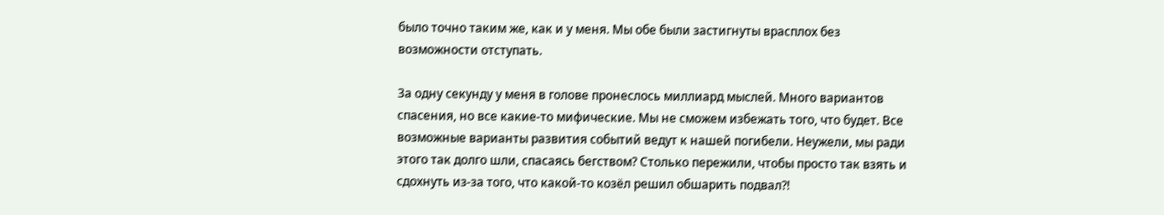было точно таким же, как и у меня. Мы обе были застигнуты врасплох без возможности отступать.

За одну секунду у меня в голове пронеслось миллиард мыслей. Много вариантов спасения, но все какие-то мифические. Мы не сможем избежать того, что будет. Все возможные варианты развития событий ведут к нашей погибели. Неужели, мы ради этого так долго шли, спасаясь бегством? Столько пережили, чтобы просто так взять и сдохнуть из-за того, что какой-то козёл решил обшарить подвал?!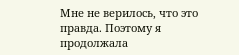Мне не верилось, что это правда. Поэтому я продолжала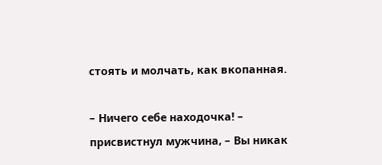стоять и молчать, как вкопанная.

– Ничего себе находочка! – присвистнул мужчина, – Вы никак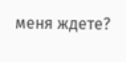меня ждете?